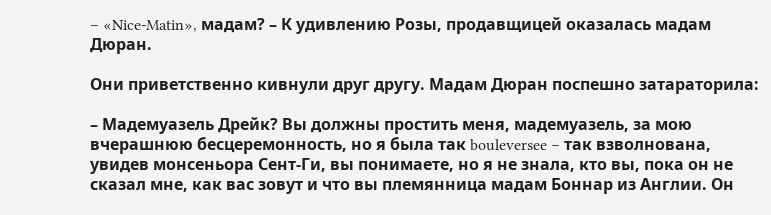– «Nice-Matin», мадам? – К удивлению Розы, продавщицей оказалась мадам Дюран.

Они приветственно кивнули друг другу. Мадам Дюран поспешно затараторила:

– Мадемуазель Дрейк? Вы должны простить меня, мадемуазель, за мою вчерашнюю бесцеремонность, но я была так bouleversee – так взволнована, увидев монсеньора Сент-Ги, вы понимаете, но я не знала, кто вы, пока он не сказал мне, как вас зовут и что вы племянница мадам Боннар из Англии. Он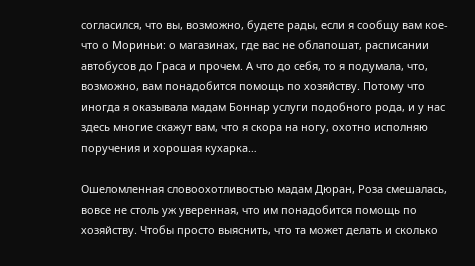согласился, что вы, возможно, будете рады, если я сообщу вам кое-что о Мориньи: о магазинах, где вас не облапошат, расписании автобусов до Граса и прочем. А что до себя, то я подумала, что, возможно, вам понадобится помощь по хозяйству. Потому что иногда я оказывала мадам Боннар услуги подобного рода, и у нас здесь многие скажут вам, что я скора на ногу, охотно исполняю поручения и хорошая кухарка…

Ошеломленная словоохотливостью мадам Дюран, Роза смешалась, вовсе не столь уж уверенная, что им понадобится помощь по хозяйству. Чтобы просто выяснить, что та может делать и сколько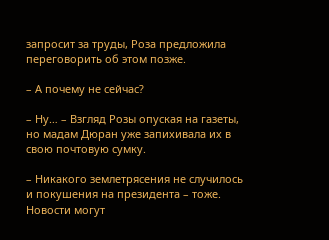запросит за труды, Роза предложила переговорить об этом позже.

– А почему не сейчас?

– Ну… – Взгляд Розы опуская на газеты, но мадам Дюран уже запихивала их в свою почтовую сумку.

– Никакого землетрясения не случилось и покушения на президента – тоже. Новости могут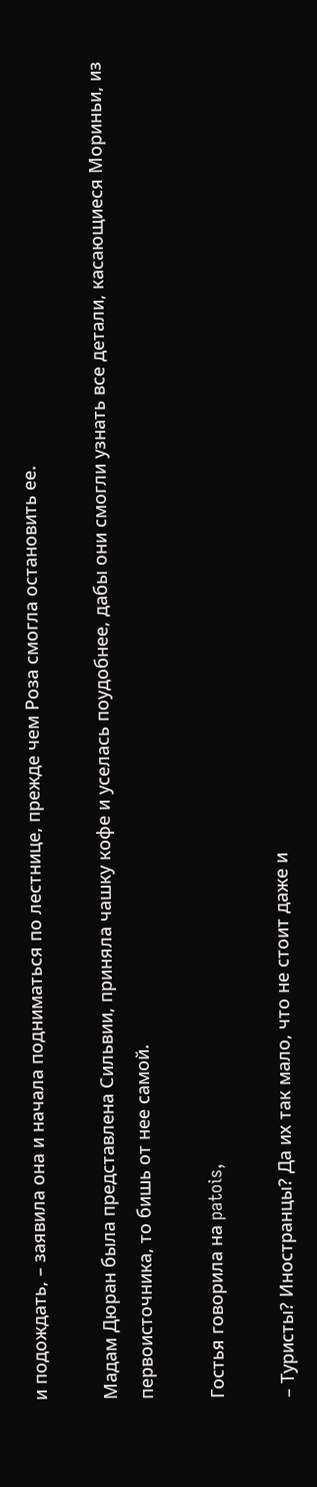и подождать, – заявила она и начала подниматься по лестнице, прежде чем Роза смогла остановить ее.

Мадам Дюран была представлена Сильвии, приняла чашку кофе и уселась поудобнее, дабы они смогли узнать все детали, касающиеся Мориньи, из первоисточника, то бишь от нее самой.

Гостья говорила на patois,

– Туристы? Иностранцы? Да их так мало, что не стоит даже и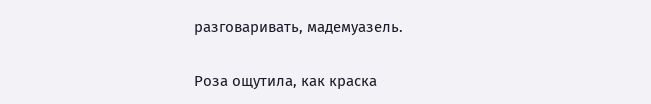разговаривать, мадемуазель.

Роза ощутила, как краска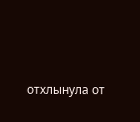отхлынула от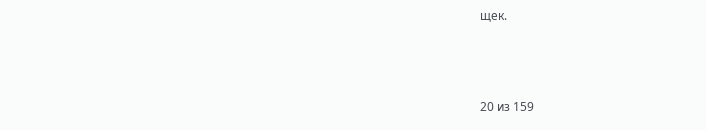щек.



20 из 159